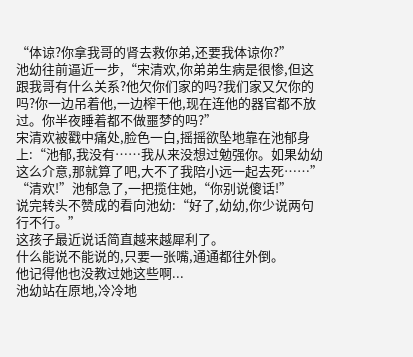“体谅?你拿我哥的肾去救你弟,还要我体谅你?”
池幼往前逼近一步,“宋清欢,你弟弟生病是很惨,但这跟我哥有什么关系?他欠你们家的吗?我们家又欠你的吗?你一边吊着他,一边榨干他,现在连他的器官都不放过。你半夜睡着都不做噩梦的吗?”
宋清欢被戳中痛处,脸色一白,摇摇欲坠地靠在池郁身上:“池郁,我没有……我从来没想过勉强你。如果幼幼这么介意,那就算了吧,大不了我陪小远一起去死……”
“清欢!”池郁急了,一把揽住她,“你别说傻话!”
说完转头不赞成的看向池幼:“好了,幼幼,你少说两句行不行。”
这孩子最近说话简直越来越犀利了。
什么能说不能说的,只要一张嘴,通通都往外倒。
他记得他也没教过她这些啊...
池幼站在原地,冷冷地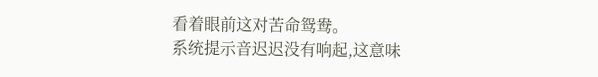看着眼前这对苦命鸳鸯。
系统提示音迟迟没有响起,这意味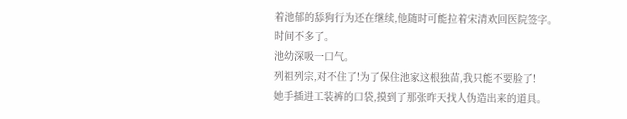着池郁的舔狗行为还在继续,他随时可能拉着宋清欢回医院签字。
时间不多了。
池幼深吸一口气。
列祖列宗,对不住了!为了保住池家这根独苗,我只能不要脸了!
她手插进工装裤的口袋,摸到了那张昨天找人伪造出来的道具。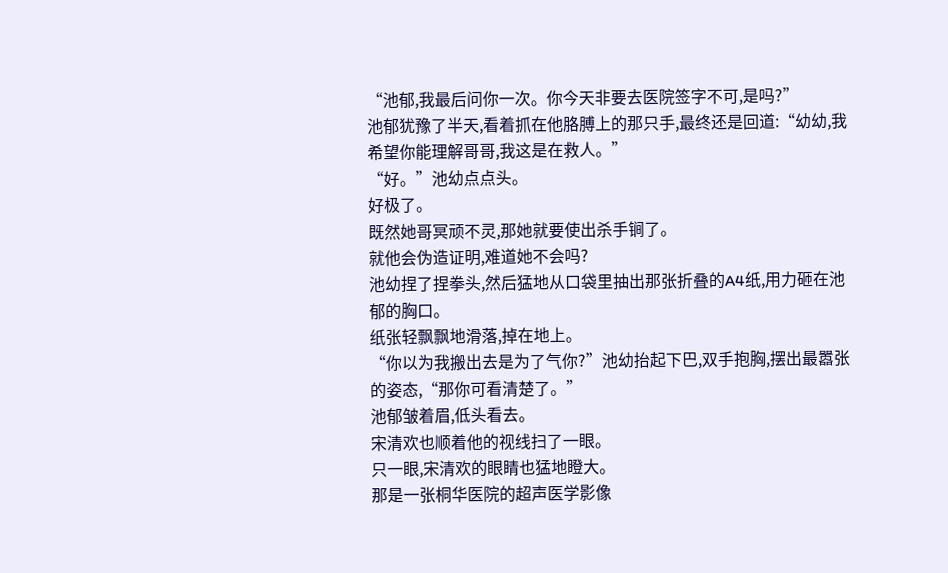“池郁,我最后问你一次。你今天非要去医院签字不可,是吗?”
池郁犹豫了半天,看着抓在他胳膊上的那只手,最终还是回道:“幼幼,我希望你能理解哥哥,我这是在救人。”
“好。”池幼点点头。
好极了。
既然她哥冥顽不灵,那她就要使出杀手锏了。
就他会伪造证明,难道她不会吗?
池幼捏了捏拳头,然后猛地从口袋里抽出那张折叠的A4纸,用力砸在池郁的胸口。
纸张轻飘飘地滑落,掉在地上。
“你以为我搬出去是为了气你?”池幼抬起下巴,双手抱胸,摆出最嚣张的姿态,“那你可看清楚了。”
池郁皱着眉,低头看去。
宋清欢也顺着他的视线扫了一眼。
只一眼,宋清欢的眼睛也猛地瞪大。
那是一张桐华医院的超声医学影像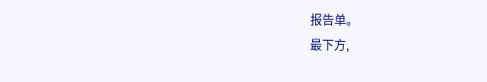报告单。
最下方,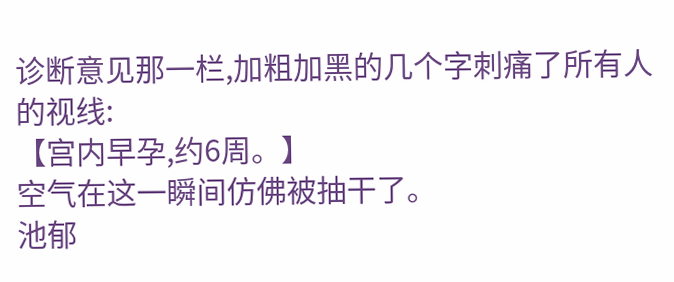诊断意见那一栏,加粗加黑的几个字刺痛了所有人的视线:
【宫内早孕,约6周。】
空气在这一瞬间仿佛被抽干了。
池郁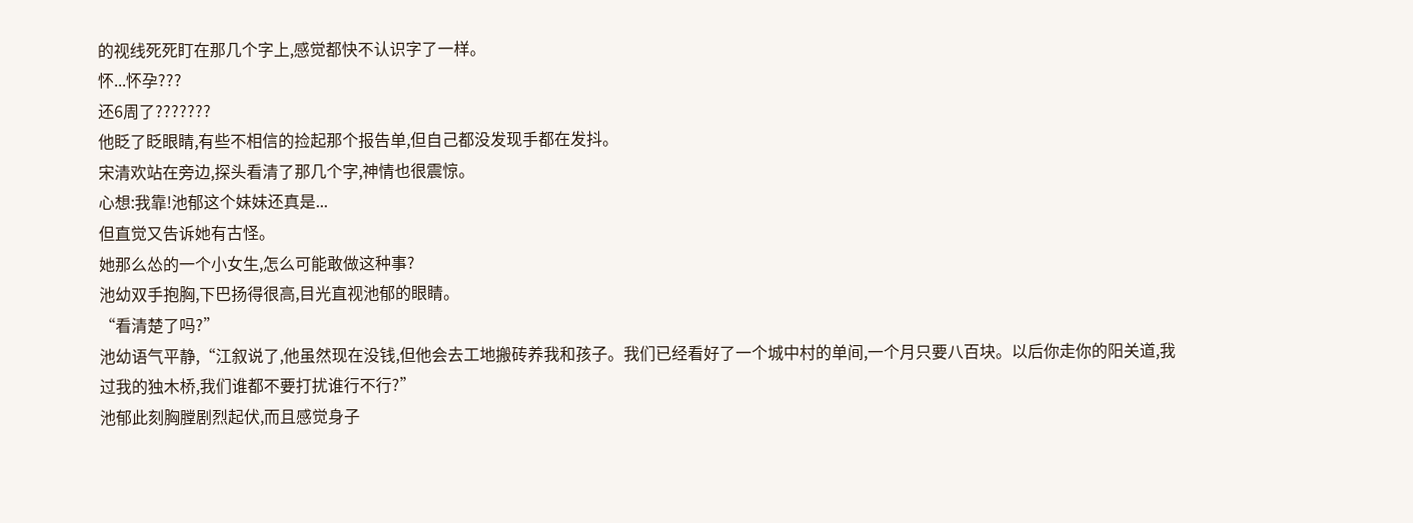的视线死死盯在那几个字上,感觉都快不认识字了一样。
怀...怀孕???
还6周了???????
他眨了眨眼睛,有些不相信的捡起那个报告单,但自己都没发现手都在发抖。
宋清欢站在旁边,探头看清了那几个字,神情也很震惊。
心想:我靠!池郁这个妹妹还真是...
但直觉又告诉她有古怪。
她那么怂的一个小女生,怎么可能敢做这种事?
池幼双手抱胸,下巴扬得很高,目光直视池郁的眼睛。
“看清楚了吗?”
池幼语气平静,“江叙说了,他虽然现在没钱,但他会去工地搬砖养我和孩子。我们已经看好了一个城中村的单间,一个月只要八百块。以后你走你的阳关道,我过我的独木桥,我们谁都不要打扰谁行不行?”
池郁此刻胸膛剧烈起伏,而且感觉身子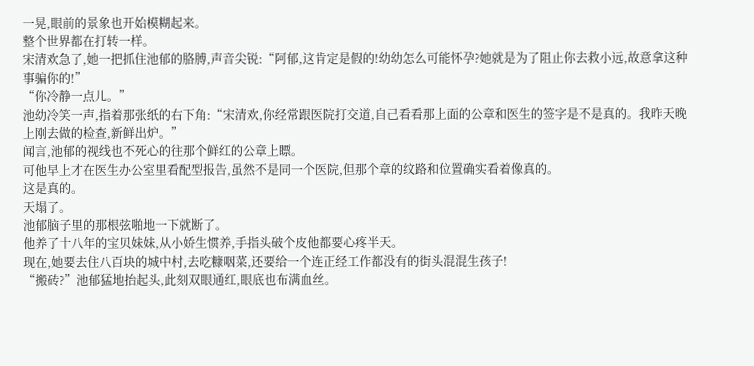一晃,眼前的景象也开始模糊起来。
整个世界都在打转一样。
宋清欢急了,她一把抓住池郁的胳膊,声音尖锐:“阿郁,这肯定是假的!幼幼怎么可能怀孕?她就是为了阻止你去救小远,故意拿这种事骗你的!”
“你冷静一点儿。”
池幼冷笑一声,指着那张纸的右下角:“宋清欢,你经常跟医院打交道,自己看看那上面的公章和医生的签字是不是真的。我昨天晚上刚去做的检查,新鲜出炉。”
闻言,池郁的视线也不死心的往那个鲜红的公章上瞟。
可他早上才在医生办公室里看配型报告,虽然不是同一个医院,但那个章的纹路和位置确实看着像真的。
这是真的。
天塌了。
池郁脑子里的那根弦啪地一下就断了。
他养了十八年的宝贝妹妹,从小娇生惯养,手指头破个皮他都要心疼半天。
现在,她要去住八百块的城中村,去吃糠咽菜,还要给一个连正经工作都没有的街头混混生孩子!
“搬砖?”池郁猛地抬起头,此刻双眼通红,眼底也布满血丝。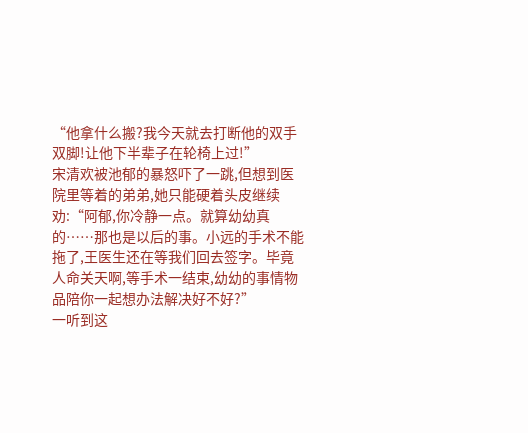“他拿什么搬?我今天就去打断他的双手双脚!让他下半辈子在轮椅上过!”
宋清欢被池郁的暴怒吓了一跳,但想到医院里等着的弟弟,她只能硬着头皮继续劝:“阿郁,你冷静一点。就算幼幼真的……那也是以后的事。小远的手术不能拖了,王医生还在等我们回去签字。毕竟人命关天啊,等手术一结束,幼幼的事情物品陪你一起想办法解决好不好?”
一听到这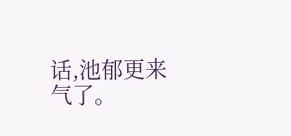话,池郁更来气了。